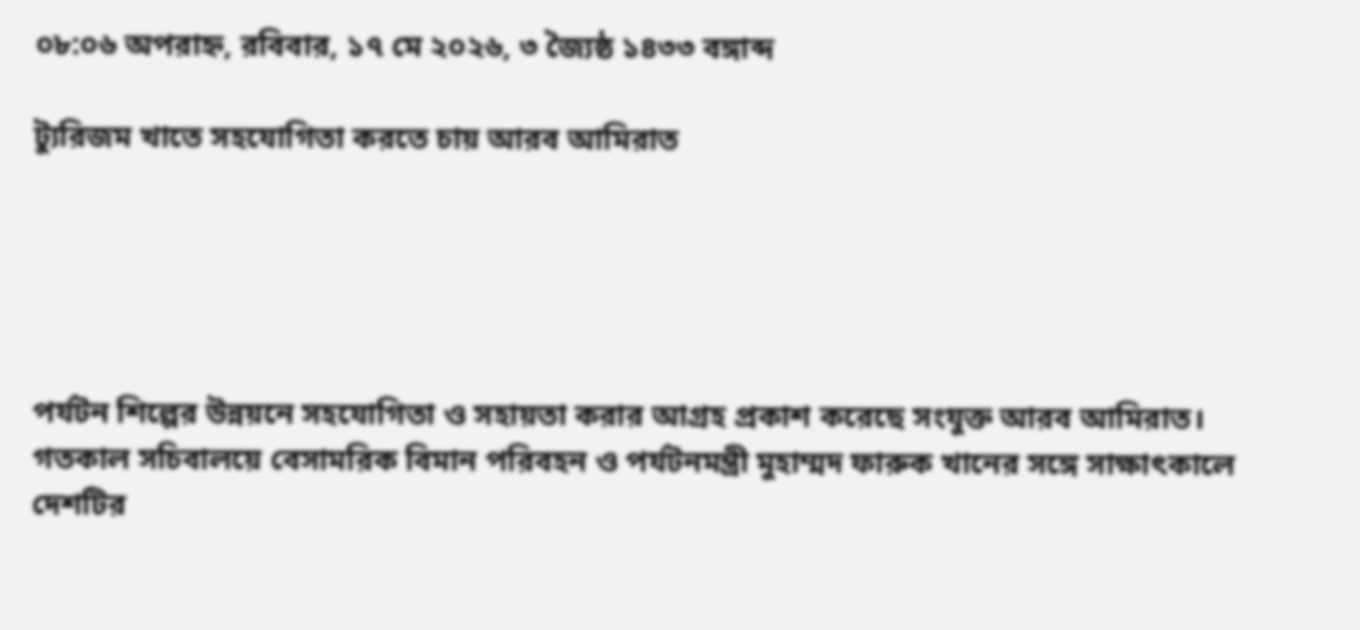০৮:০৬ অপরাহ্ন, রবিবার, ১৭ মে ২০২৬, ৩ জ্যৈষ্ঠ ১৪৩৩ বঙ্গাব্দ

ট্যুরিজম খাতে সহযোগিতা করতে চায় আরব আমিরাত





পর্যটন শিল্পের উন্নয়নে সহযোগিতা ও সহায়তা করার আগ্রহ প্রকাশ করেছে সংযুক্ত আরব আমিরাত। গতকাল সচিবালয়ে বেসামরিক বিমান পরিবহন ও পর্যটনমন্ত্রী মুহাম্মদ ফারুক খানের সঙ্গে সাক্ষাৎকালে দেশটির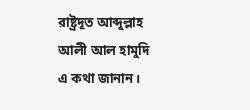রাষ্ট্রদূত আব্দুল্লাহ আলী আল হামুদি এ কথা জানান।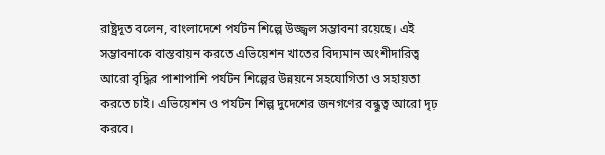রাষ্ট্রদূত বলেন, বাংলাদেশে পর্যটন শিল্পে উজ্জ্বল সম্ভাবনা রয়েছে। এই সম্ভাবনাকে বাস্তবায়ন করতে এভিয়েশন খাতের বিদ্যমান অংশীদারিত্ব আরো বৃদ্ধির পাশাপাশি পর্যটন শিল্পের উন্নয়নে সহযোগিতা ও সহায়তা করতে চাই। এভিয়েশন ও পর্যটন শিল্প দুদেশের জনগণের বন্ধুত্ব আরো দৃঢ় করবে।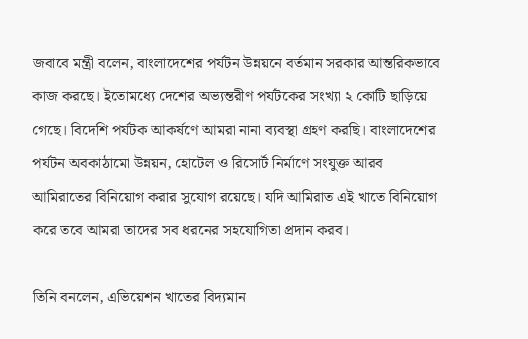জবাবে মন্ত্রী বলেন, বাংলাদেশের পর্যটন উন্নয়নে বর্তমান সরকার আন্তরিকভাবে কাজ করছে। ইতোমধ্যে দেশের অভ্যন্তরীণ পর্যটকের সংখ্যা ২ কোটি ছাড়িয়ে গেছে। বিদেশি পর্যটক আকর্ষণে আমরা নানা ব্যবস্থা গ্রহণ করছি। বাংলাদেশের পর্যটন অবকাঠামো উন্নয়ন, হোটেল ও রিসোর্ট নির্মাণে সংযুক্ত আরব আমিরাতের বিনিয়োগ করার সুযোগ রয়েছে। যদি আমিরাত এই খাতে বিনিয়োগ করে তবে আমরা তাদের সব ধরনের সহযোগিতা প্রদান করব।

তিনি বনলেন, এভিয়েশন খাতের বিদ্যমান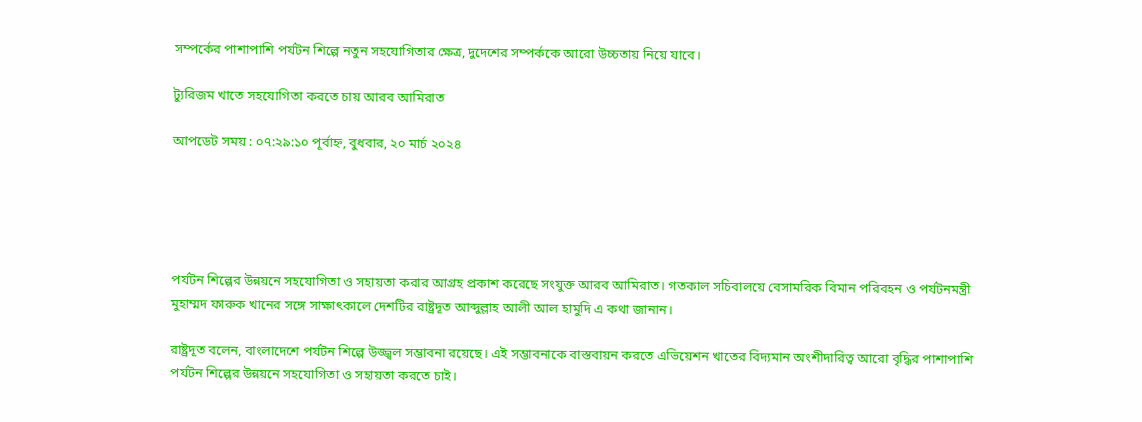সম্পর্কের পাশাপাশি পর্যটন শিল্পে নতুন সহযোগিতার ক্ষেত্র, দুদেশের সম্পর্ককে আরো উচ্চতায় নিয়ে যাবে।

ট্যুরিজম খাতে সহযোগিতা করতে চায় আরব আমিরাত

আপডেট সময় : ০৭:২৯:১০ পূর্বাহ্ন, বুধবার, ২০ মার্চ ২০২৪





পর্যটন শিল্পের উন্নয়নে সহযোগিতা ও সহায়তা করার আগ্রহ প্রকাশ করেছে সংযুক্ত আরব আমিরাত। গতকাল সচিবালয়ে বেসামরিক বিমান পরিবহন ও পর্যটনমন্ত্রী মুহাম্মদ ফারুক খানের সঙ্গে সাক্ষাৎকালে দেশটির রাষ্ট্রদূত আব্দুল্লাহ আলী আল হামুদি এ কথা জানান।

রাষ্ট্রদূত বলেন, বাংলাদেশে পর্যটন শিল্পে উজ্জ্বল সম্ভাবনা রয়েছে। এই সম্ভাবনাকে বাস্তবায়ন করতে এভিয়েশন খাতের বিদ্যমান অংশীদারিত্ব আরো বৃদ্ধির পাশাপাশি পর্যটন শিল্পের উন্নয়নে সহযোগিতা ও সহায়তা করতে চাই।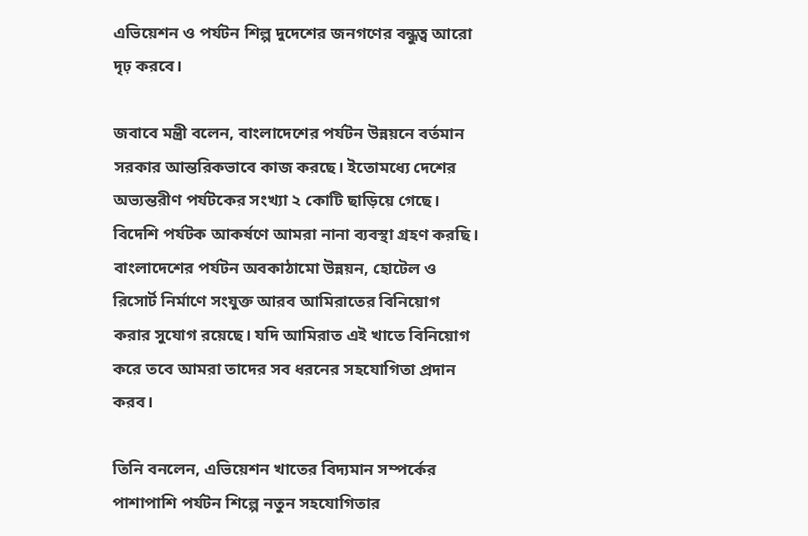এভিয়েশন ও পর্যটন শিল্প দুদেশের জনগণের বন্ধুত্ব আরো দৃঢ় করবে।

জবাবে মন্ত্রী বলেন, বাংলাদেশের পর্যটন উন্নয়নে বর্তমান সরকার আন্তরিকভাবে কাজ করছে। ইতোমধ্যে দেশের অভ্যন্তরীণ পর্যটকের সংখ্যা ২ কোটি ছাড়িয়ে গেছে। বিদেশি পর্যটক আকর্ষণে আমরা নানা ব্যবস্থা গ্রহণ করছি। বাংলাদেশের পর্যটন অবকাঠামো উন্নয়ন, হোটেল ও রিসোর্ট নির্মাণে সংযুক্ত আরব আমিরাতের বিনিয়োগ করার সুযোগ রয়েছে। যদি আমিরাত এই খাতে বিনিয়োগ করে তবে আমরা তাদের সব ধরনের সহযোগিতা প্রদান করব।

তিনি বনলেন, এভিয়েশন খাতের বিদ্যমান সম্পর্কের পাশাপাশি পর্যটন শিল্পে নতুন সহযোগিতার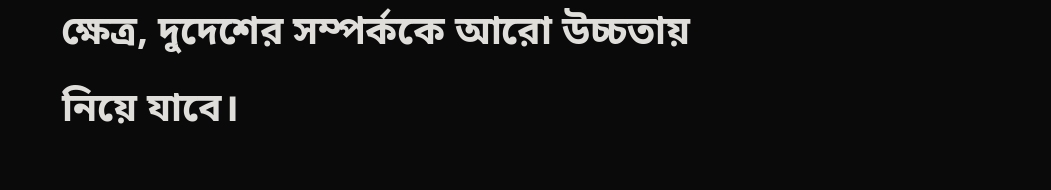ক্ষেত্র, দুদেশের সম্পর্ককে আরো উচ্চতায় নিয়ে যাবে।